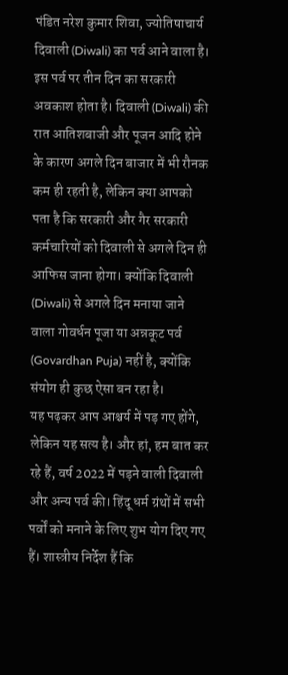पंडित नरेश कुमार शिवा, ज्योतिषाचार्य
दिवाली (Diwali) का पर्व आने वाला है। इस पर्व पर तीन दिन का सरकारी अवकाश होता है। दिवाली (Diwali) की रात आतिशबाजी और पूजन आदि होने के कारण अगले दिन बाजार में भी रौनक कम ही रहती है, लेकिन क्या आपको पता है कि सरकारी और गैर सरकारी कर्मचारियों को दिवाली से अगले दिन ही आफिस जाना होगा। क्योंकि दिवाली (Diwali) से अगले दिन मनाया जाने वाला गोवर्धन पूजा या अन्नकूट पर्व (Govardhan Puja) नहीं है, क्योंकि संयोग ही कुछ ऐसा बन रहा है।
यह पढ़कर आप आश्चर्य में पड़ गए होंगे, लेकिन यह सत्य है। और हां, हम बात कर रहे हैं, वर्ष 2022 में पड़ने वाली दिवाली और अन्य पर्व की। हिंदू धर्म ग्रंथों में सभी पर्वों को मनाने के लिए शुभ योग दिए गए हैं। शास्त्रीय निर्देश हैं कि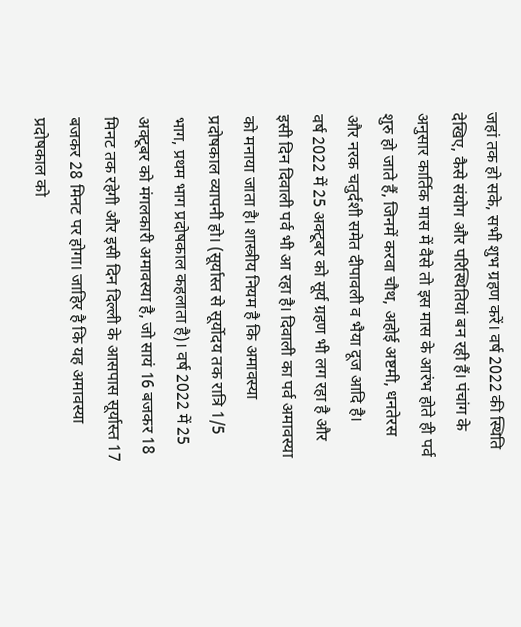जहां तक हो सके, सभी शुभ ग्रहण करें। वर्ष 2022 की स्थिति देखिए, कैसे संयोग और परिस्थितियां बन रही हैं। पंचांग के अनुसार कार्तिक मास में वैसे तो इस मास के आरंभ होते ही पर्व शुरु हो जाते हैं, जिनमें करवा चौथ, अहोई अष्टमी, धनतेरस और नरक चतुर्दशी समेत दीपावली व भैया दूज आदि है।
वर्ष 2022 में 25 अक्टूबर को सूर्य ग्रहण भी लग रहा है और इसी दिन दिवाली पर्व भी आ रहा है। दिवाली का पर्व अमावस्या को मनाया जाता है। शास्त्रीय नियम है कि अमावस्या प्रदोषकाल व्यापनी हो। (सूर्यास्त से सूर्योदय तक रात्रि 1/5 भाग, प्रथम भाग प्रदोषकाल कहलाता है)। वर्ष 2022 में 25 अक्टूबर को मंगलकारी अमावस्या है, जो सायं 16 बजकर 18 मिनट तक रहेगी और इसी दिन दिल्ली के आसपास सूर्यास्त 17 बजकर 28 मिनट पर होगा। जाहिर है कि यह अमावस्या प्रदोषकाल को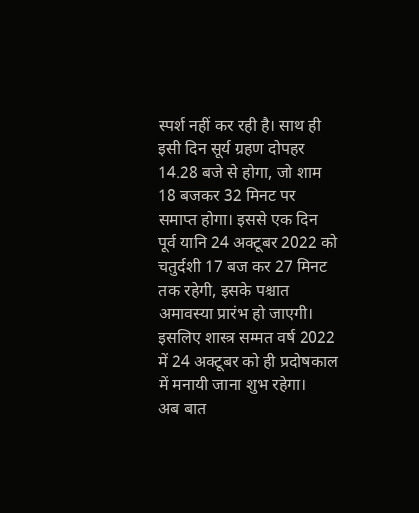स्पर्श नहीं कर रही है। साथ ही इसी दिन सूर्य ग्रहण दोपहर 14.28 बजे से होगा, जो शाम 18 बजकर 32 मिनट पर समाप्त होगा। इससे एक दिन पूर्व यानि 24 अक्टूबर 2022 को चतुर्दशी 17 बज कर 27 मिनट तक रहेगी, इसके पश्चात अमावस्या प्रारंभ हो जाएगी। इसलिए शास्त्र सम्मत वर्ष 2022 में 24 अक्टूबर को ही प्रदोषकाल में मनायी जाना शुभ रहेगा।
अब बात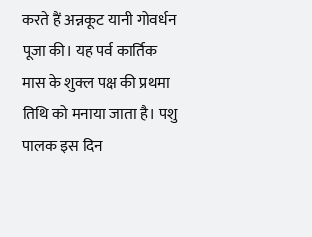करते हैं अन्नकूट यानी गोवर्धन पूजा की। यह पर्व कार्तिक मास के शुक्ल पक्ष की प्रथमा तिथि को मनाया जाता है। पशु पालक इस दिन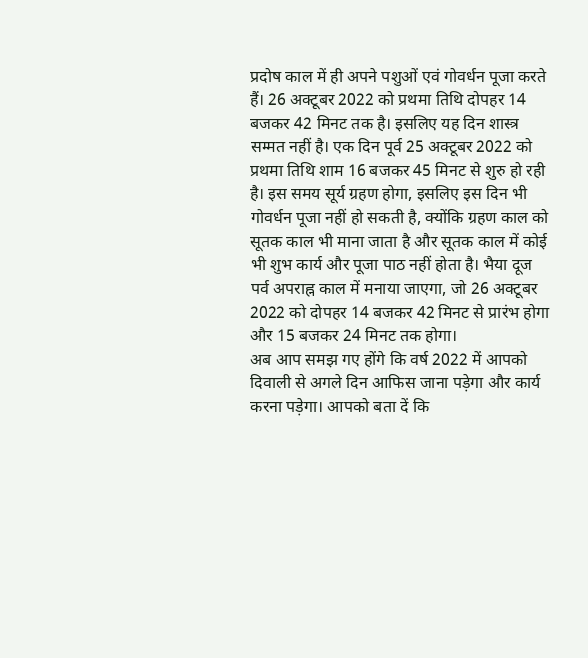प्रदोष काल में ही अपने पशुओं एवं गोवर्धन पूजा करते हैं। 26 अक्टूबर 2022 को प्रथमा तिथि दोपहर 14 बजकर 42 मिनट तक है। इसलिए यह दिन शास्त्र सम्मत नहीं है। एक दिन पूर्व 25 अक्टूबर 2022 को प्रथमा तिथि शाम 16 बजकर 45 मिनट से शुरु हो रही है। इस समय सूर्य ग्रहण होगा, इसलिए इस दिन भी गोवर्धन पूजा नहीं हो सकती है, क्योंकि ग्रहण काल को सूतक काल भी माना जाता है और सूतक काल में कोई भी शुभ कार्य और पूजा पाठ नहीं होता है। भैया दूज पर्व अपराह्न काल में मनाया जाएगा, जो 26 अक्टूबर 2022 को दोपहर 14 बजकर 42 मिनट से प्रारंभ होगा और 15 बजकर 24 मिनट तक होगा।
अब आप समझ गए होंगे कि वर्ष 2022 में आपको दिवाली से अगले दिन आफिस जाना पड़ेगा और कार्य करना पड़ेगा। आपको बता दें कि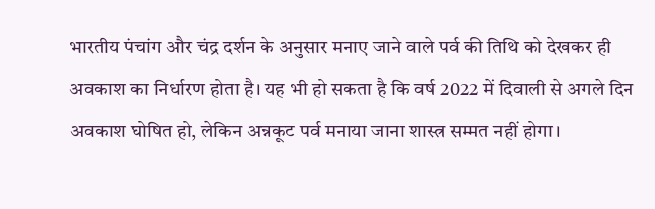भारतीय पंचांग और चंद्र दर्शन के अनुसार मनाए जाने वाले पर्व की तिथि को देखकर ही अवकाश का निर्धारण होता है। यह भी हो सकता है कि वर्ष 2022 में दिवाली से अगले दिन अवकाश घोषित हो, लेकिन अन्नकूट पर्व मनाया जाना शास्त्र सम्मत नहीं होगा।